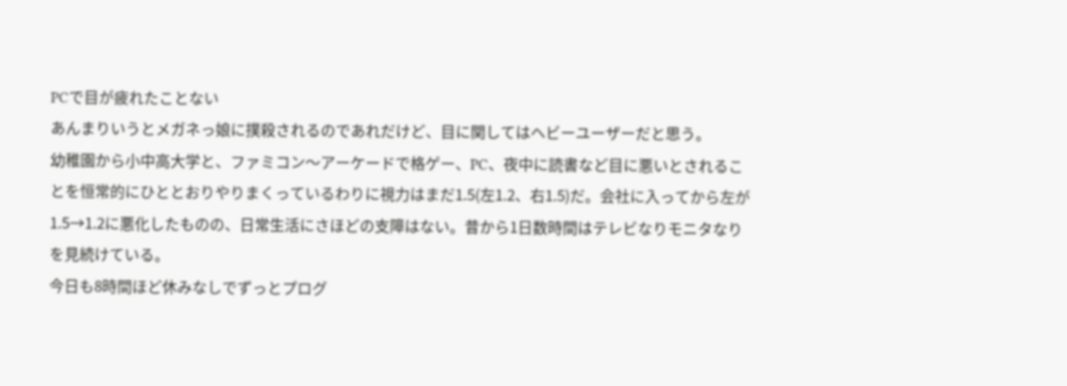PCで目が疲れたことない
あんまりいうとメガネっ娘に撲殺されるのであれだけど、目に関してはヘビーユーザーだと思う。
幼稚園から小中高大学と、ファミコン〜アーケードで格ゲー、PC、夜中に読書など目に悪いとされることを恒常的にひととおりやりまくっているわりに視力はまだ1.5(左1.2、右1.5)だ。会社に入ってから左が1.5→1.2に悪化したものの、日常生活にさほどの支障はない。昔から1日数時間はテレビなりモニタなりを見続けている。
今日も8時間ほど休みなしでずっとプログ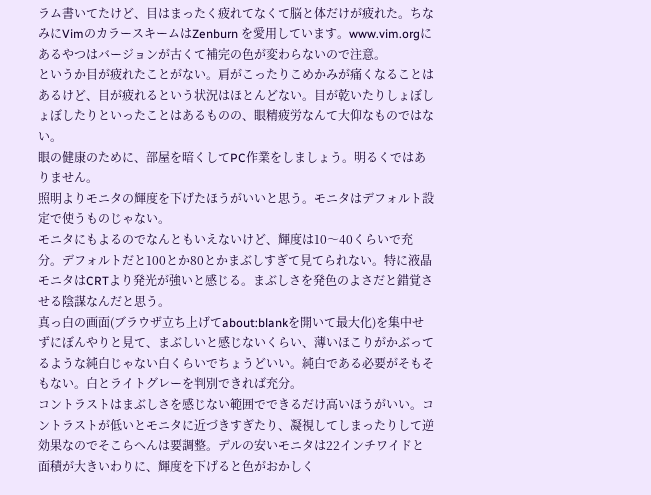ラム書いてたけど、目はまったく疲れてなくて脳と体だけが疲れた。ちなみにVimのカラースキームはZenburn を愛用しています。www.vim.orgにあるやつはバージョンが古くて補完の色が変わらないので注意。
というか目が疲れたことがない。肩がこったりこめかみが痛くなることはあるけど、目が疲れるという状況はほとんどない。目が乾いたりしょぼしょぼしたりといったことはあるものの、眼精疲労なんて大仰なものではない。
眼の健康のために、部屋を暗くしてPC作業をしましょう。明るくではありません。
照明よりモニタの輝度を下げたほうがいいと思う。モニタはデフォルト設定で使うものじゃない。
モニタにもよるのでなんともいえないけど、輝度は10〜40くらいで充分。デフォルトだと100とか80とかまぶしすぎて見てられない。特に液晶モニタはCRTより発光が強いと感じる。まぶしさを発色のよさだと錯覚させる陰謀なんだと思う。
真っ白の画面(ブラウザ立ち上げてabout:blankを開いて最大化)を集中せずにぼんやりと見て、まぶしいと感じないくらい、薄いほこりがかぶってるような純白じゃない白くらいでちょうどいい。純白である必要がそもそもない。白とライトグレーを判別できれば充分。
コントラストはまぶしさを感じない範囲でできるだけ高いほうがいい。コントラストが低いとモニタに近づきすぎたり、凝視してしまったりして逆効果なのでそこらへんは要調整。デルの安いモニタは22インチワイドと面積が大きいわりに、輝度を下げると色がおかしく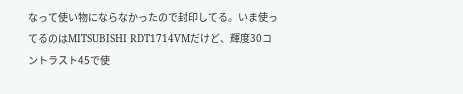なって使い物にならなかったので封印してる。いま使ってるのはMITSUBISHI RDT1714VMだけど、輝度30コントラスト45で使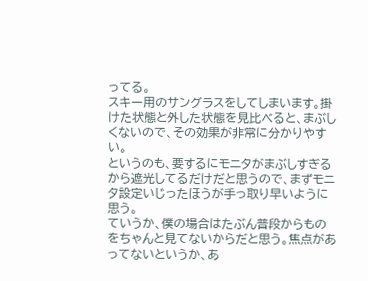ってる。
スキー用のサングラスをしてしまいます。掛けた状態と外した状態を見比べると、まぶしくないので、その効果が非常に分かりやすい。
というのも、要するにモニタがまぶしすぎるから遮光してるだけだと思うので、まずモニタ設定いじったほうが手っ取り早いように思う。
ていうか、僕の場合はたぶん普段からものをちゃんと見てないからだと思う。焦点があってないというか、あ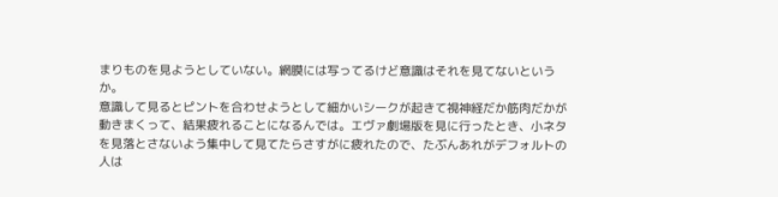まりものを見ようとしていない。網膜には写ってるけど意識はそれを見てないというか。
意識して見るとピントを合わせようとして細かいシークが起きて視神経だか筋肉だかが動きまくって、結果疲れることになるんでは。エヴァ劇場版を見に行ったとき、小ネタを見落とさないよう集中して見てたらさすがに疲れたので、たぶんあれがデフォルトの人は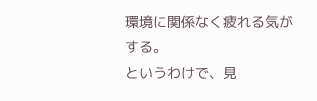環境に関係なく疲れる気がする。
というわけで、見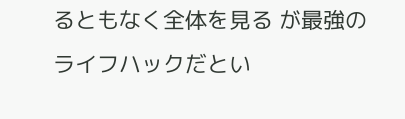るともなく全体を見る が最強のライフハックだとい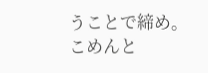うことで締め。
こめんと